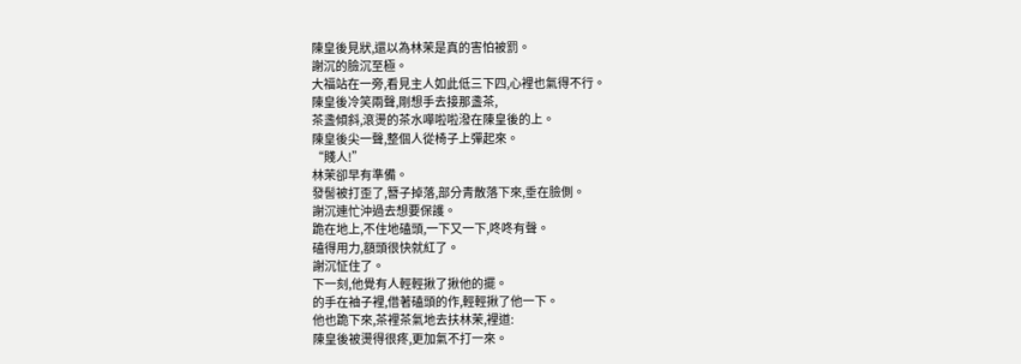陳皇後見狀,還以為林茉是真的害怕被罰。
謝沉的臉沉至極。
大福站在一旁,看見主人如此低三下四,心裡也氣得不行。
陳皇後冷笑兩聲,剛想手去接那盞茶,
茶盞傾斜,滾燙的茶水嘩啦啦潑在陳皇後的上。
陳皇後尖一聲,整個人從椅子上彈起來。
“賤人!”
林茉卻早有準備。
發髻被打歪了,簪子掉落,部分青散落下來,垂在臉側。
謝沉連忙沖過去想要保護。
跪在地上,不住地磕頭,一下又一下,咚咚有聲。
磕得用力,額頭很快就紅了。
謝沉怔住了。
下一刻,他覺有人輕輕揪了揪他的擺。
的手在袖子裡,借著磕頭的作,輕輕揪了他一下。
他也跪下來,茶裡茶氣地去扶林茉,裡道:
陳皇後被燙得很疼,更加氣不打一來。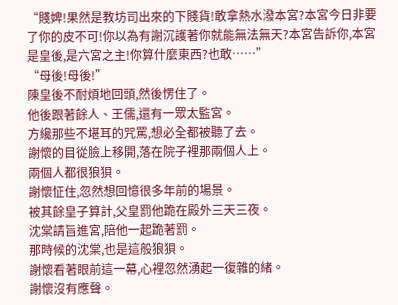“賤婢!果然是教坊司出來的下賤貨!敢拿熱水潑本宮?本宮今日非要了你的皮不可!你以為有謝沉護著你就能無法無天?本宮告訴你,本宮是皇後,是六宮之主!你算什麼東西?也敢……”
“母後!母後!”
陳皇後不耐煩地回頭,然後愣住了。
他後跟著餘人、王儒,還有一眾太監宮。
方纔那些不堪耳的咒罵,想必全都被聽了去。
謝懷的目從臉上移開,落在院子裡那兩個人上。
兩個人都很狼狽。
謝懷怔住,忽然想回憶很多年前的場景。
被其餘皇子算計,父皇罰他跪在殿外三天三夜。
沈棠請旨進宮,陪他一起跪著罰。
那時候的沈棠,也是這般狼狽。
謝懷看著眼前這一幕,心裡忽然湧起一復雜的緒。
謝懷沒有應聲。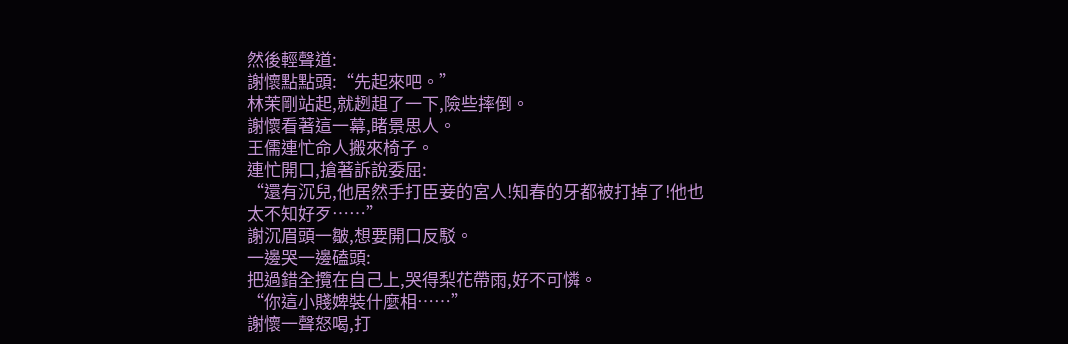然後輕聲道:
謝懷點點頭:“先起來吧。”
林茉剛站起,就趔趄了一下,險些摔倒。
謝懷看著這一幕,睹景思人。
王儒連忙命人搬來椅子。
連忙開口,搶著訴說委屈:
“還有沉兒,他居然手打臣妾的宮人!知春的牙都被打掉了!他也太不知好歹……”
謝沉眉頭一皺,想要開口反駁。
一邊哭一邊磕頭:
把過錯全攬在自己上,哭得梨花帶雨,好不可憐。
“你這小賤婢裝什麼相……”
謝懷一聲怒喝,打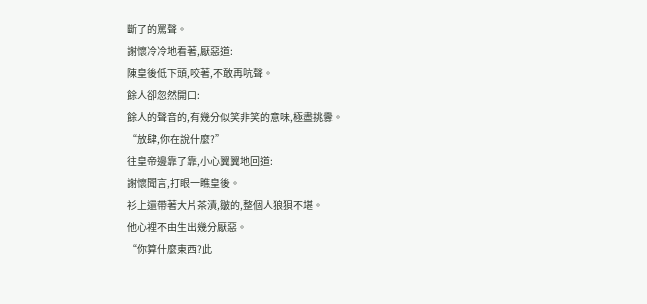斷了的罵聲。
謝懷冷冷地看著,厭惡道:
陳皇後低下頭,咬著,不敢再吭聲。
餘人卻忽然開口:
餘人的聲音的,有幾分似笑非笑的意味,極盡挑釁。
“放肆,你在說什麼?”
往皇帝邊靠了靠,小心翼翼地回道:
謝懷聞言,打眼一瞧皇後。
衫上還帶著大片茶漬,皺的,整個人狼狽不堪。
他心裡不由生出幾分厭惡。
“你算什麼東西?此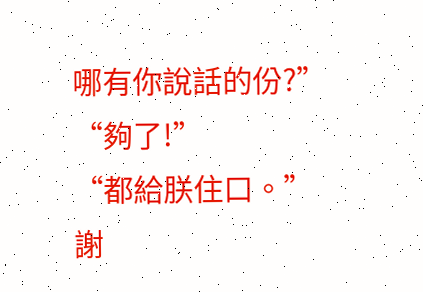哪有你說話的份?”
“夠了!”
“都給朕住口。”
謝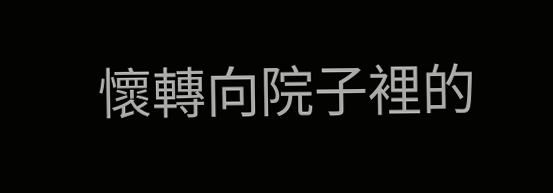懷轉向院子裡的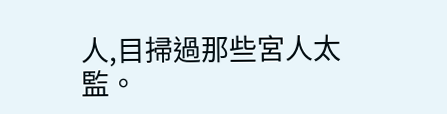人,目掃過那些宮人太監。